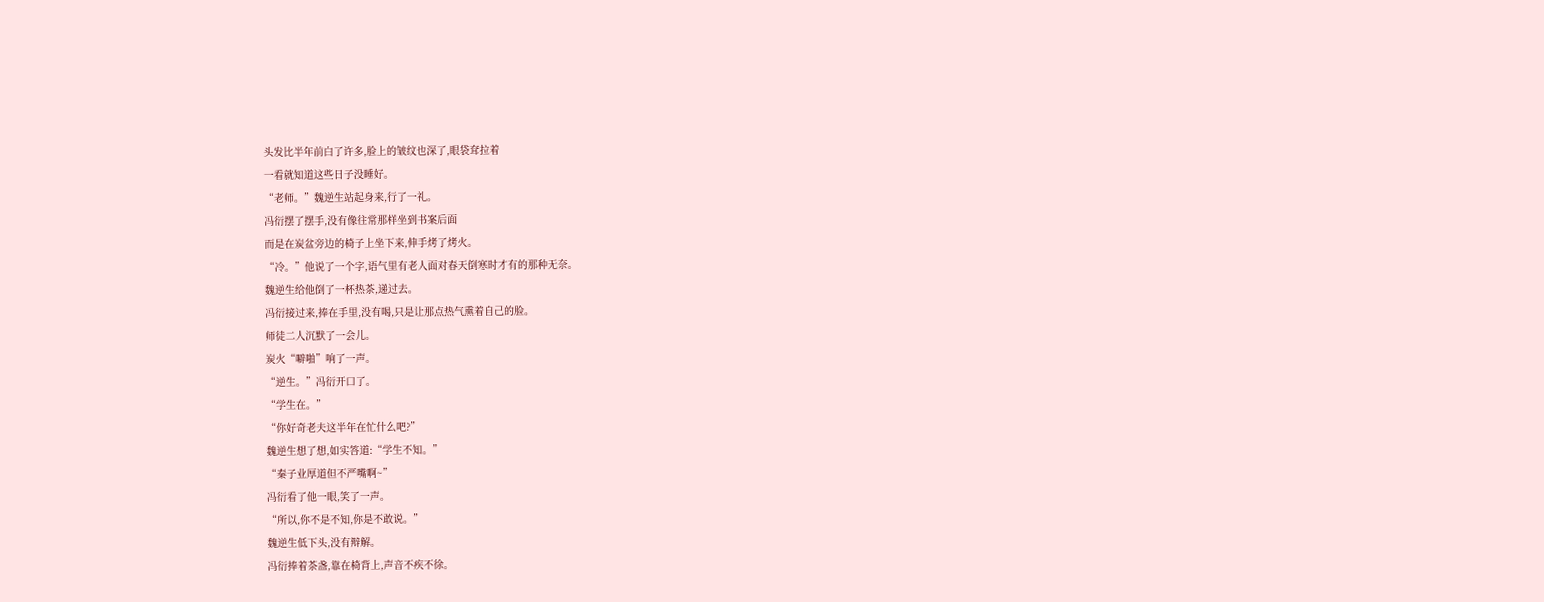头发比半年前白了许多,脸上的皱纹也深了,眼袋耷拉着
一看就知道这些日子没睡好。
“老师。”魏逆生站起身来,行了一礼。
冯衍摆了摆手,没有像往常那样坐到书案后面
而是在炭盆旁边的椅子上坐下来,伸手烤了烤火。
“冷。”他说了一个字,语气里有老人面对春天倒寒时才有的那种无奈。
魏逆生给他倒了一杯热茶,递过去。
冯衍接过来,捧在手里,没有喝,只是让那点热气熏着自己的脸。
师徒二人沉默了一会儿。
炭火“噼啪”响了一声。
“逆生。”冯衍开口了。
“学生在。”
“你好奇老夫这半年在忙什么吧?”
魏逆生想了想,如实答道:“学生不知。”
“秦子业厚道但不严嘴啊~”
冯衍看了他一眼,笑了一声。
“所以,你不是不知,你是不敢说。”
魏逆生低下头,没有辩解。
冯衍捧着茶盏,靠在椅背上,声音不疾不徐。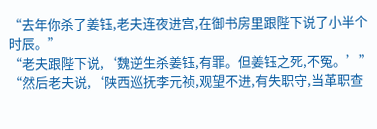“去年你杀了姜钰,老夫连夜进宫,在御书房里跟陛下说了小半个时辰。”
“老夫跟陛下说,‘魏逆生杀姜钰,有罪。但姜钰之死,不冤。’”
“然后老夫说,‘陕西巡抚李元祯,观望不进,有失职守,当革职查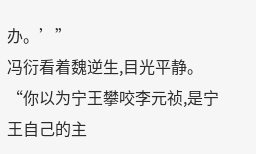办。’”
冯衍看着魏逆生,目光平静。
“你以为宁王攀咬李元祯,是宁王自己的主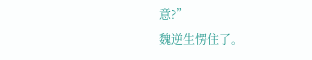意?”
魏逆生愣住了。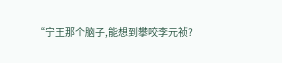“宁王那个脑子,能想到攀咬李元祯?